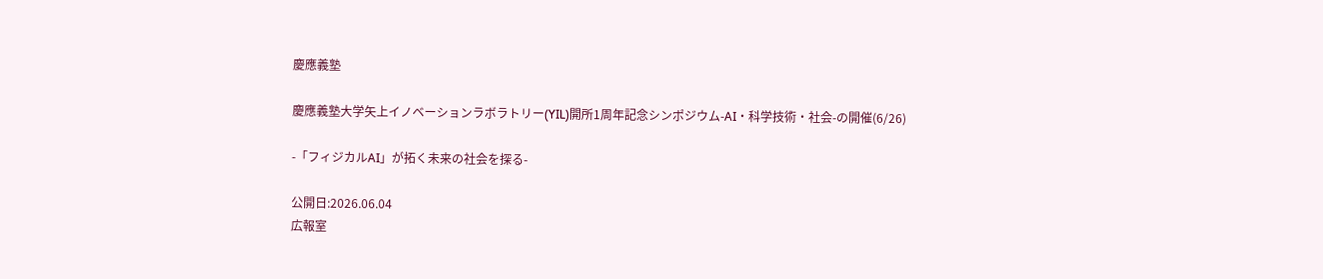慶應義塾

慶應義塾大学矢上イノベーションラボラトリー(YIL)開所1周年記念シンポジウム-AI・科学技術・社会-の開催(6/26)

-「フィジカルAI」が拓く未来の社会を探る-

公開日:2026.06.04
広報室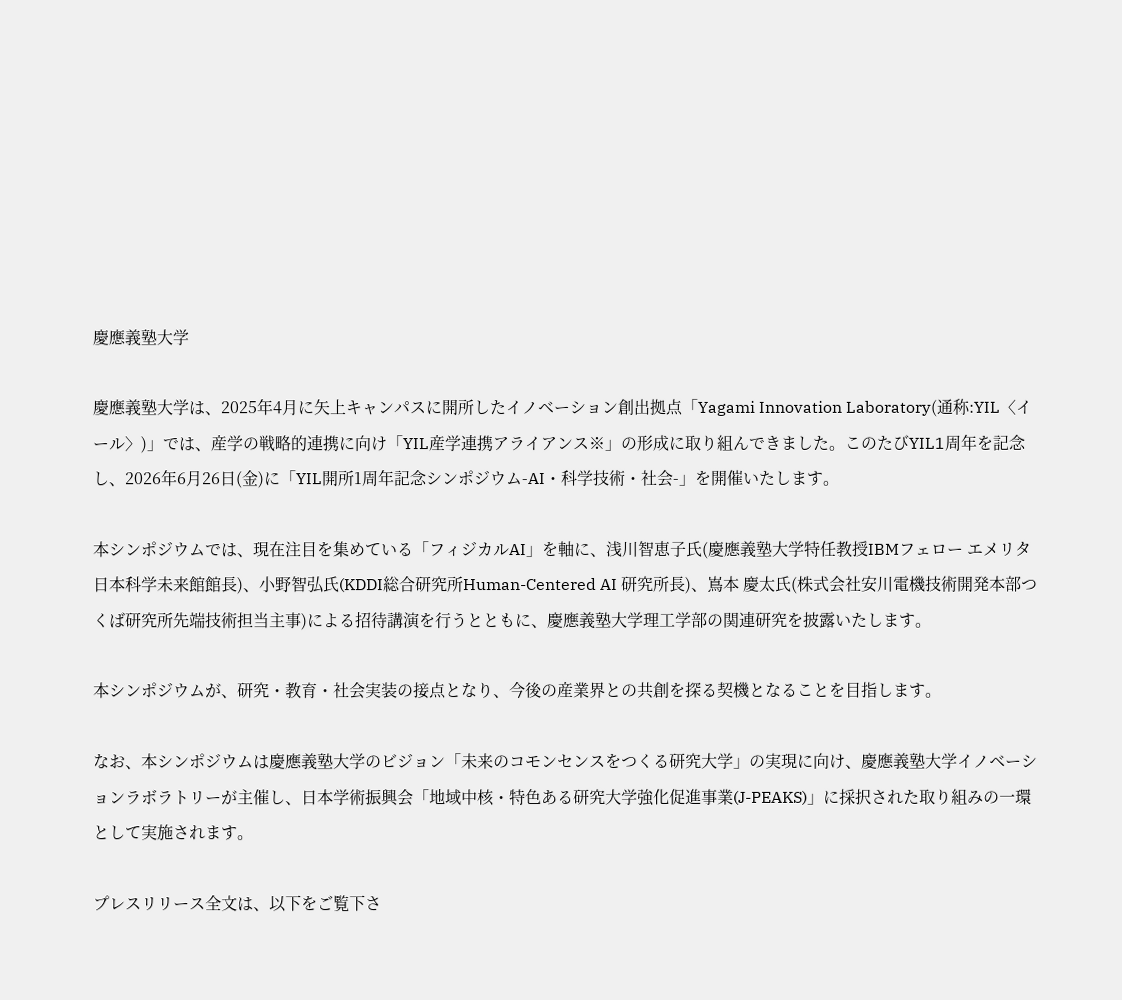慶應義塾大学

慶應義塾大学は、2025年4月に矢上キャンパスに開所したイノベーション創出拠点「Yagami Innovation Laboratory(通称:YIL〈イール〉)」では、産学の戦略的連携に向け「YIL産学連携アライアンス※」の形成に取り組んできました。このたびYIL1周年を記念し、2026年6月26日(金)に「YIL開所1周年記念シンポジウム-AI・科学技術・社会-」を開催いたします。

本シンポジウムでは、現在注目を集めている「フィジカルAI」を軸に、浅川智恵子氏(慶應義塾大学特任教授IBMフェロー エメリタ日本科学未来館館長)、小野智弘氏(KDDI総合研究所Human-Centered AI 研究所長)、嶌本 慶太氏(株式会社安川電機技術開発本部つくば研究所先端技術担当主事)による招待講演を行うとともに、慶應義塾大学理工学部の関連研究を披露いたします。

本シンポジウムが、研究・教育・社会実装の接点となり、今後の産業界との共創を探る契機となることを目指します。

なお、本シンポジウムは慶應義塾大学のビジョン「未来のコモンセンスをつくる研究大学」の実現に向け、慶應義塾大学イノベーションラボラトリーが主催し、日本学術振興会「地域中核・特色ある研究大学強化促進事業(J-PEAKS)」に採択された取り組みの一環として実施されます。

プレスリリース全文は、以下をご覧下さ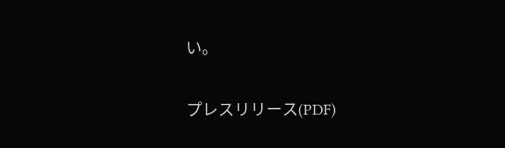い。

プレスリリース(PDF)